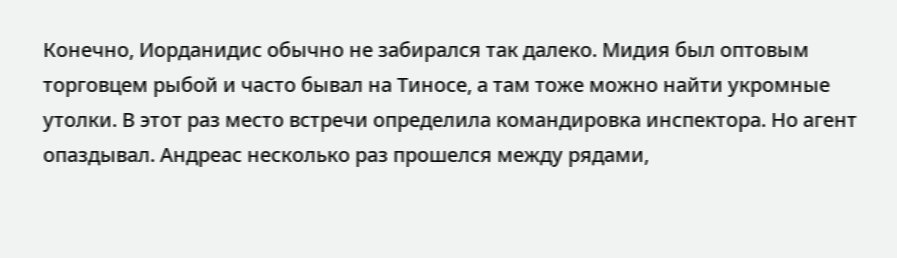Конечно, Иорданидис обычно не забирался так далеко. Мидия был оптовым торговцем рыбой и часто бывал на Тиносе, а там тоже можно найти укромные утолки. В этот раз место встречи определила командировка инспектора. Но агент опаздывал. Андреас несколько раз прошелся между рядами,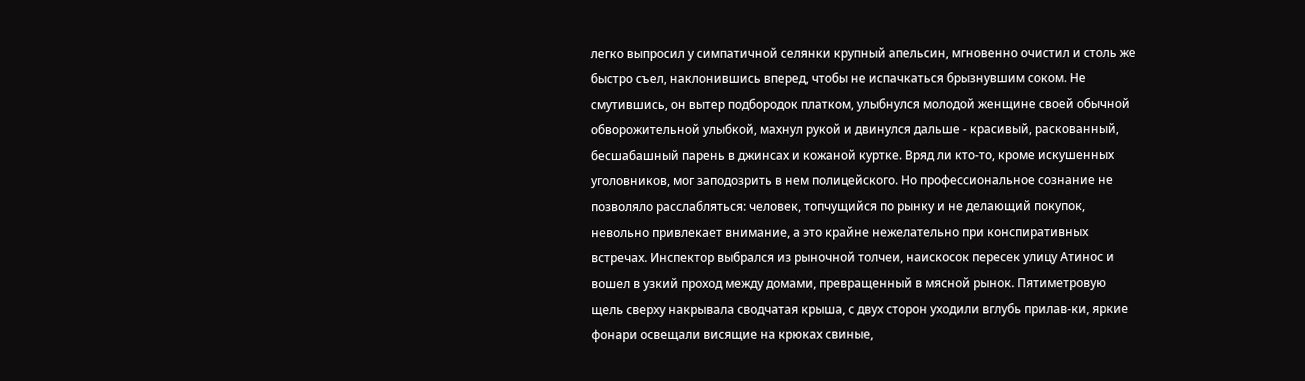легко выпросил у симпатичной селянки крупный апельсин, мгновенно очистил и столь же быстро съел, наклонившись вперед, чтобы не испачкаться брызнувшим соком. Не смутившись, он вытер подбородок платком, улыбнулся молодой женщине своей обычной обворожительной улыбкой, махнул рукой и двинулся дальше - красивый, раскованный, бесшабашный парень в джинсах и кожаной куртке. Вряд ли кто-то, кроме искушенных уголовников, мог заподозрить в нем полицейского. Но профессиональное сознание не позволяло расслабляться: человек, топчущийся по рынку и не делающий покупок, невольно привлекает внимание, а это крайне нежелательно при конспиративных встречах. Инспектор выбрался из рыночной толчеи, наискосок пересек улицу Атинос и вошел в узкий проход между домами, превращенный в мясной рынок. Пятиметровую щель сверху накрывала сводчатая крыша, с двух сторон уходили вглубь прилав-ки, яркие фонари освещали висящие на крюках свиные,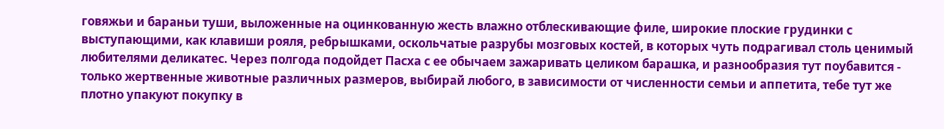говяжьи и бараньи туши, выложенные на оцинкованную жесть влажно отблескивающие филе, широкие плоские грудинки с выступающими, как клавиши рояля, ребрышками, оскольчатые разрубы мозговых костей, в которых чуть подрагивал столь ценимый любителями деликатес. Через полгода подойдет Пасха с ее обычаем зажаривать целиком барашка, и разнообразия тут поубавится - только жертвенные животные различных размеров, выбирай любого, в зависимости от численности семьи и аппетита, тебе тут же плотно упакуют покупку в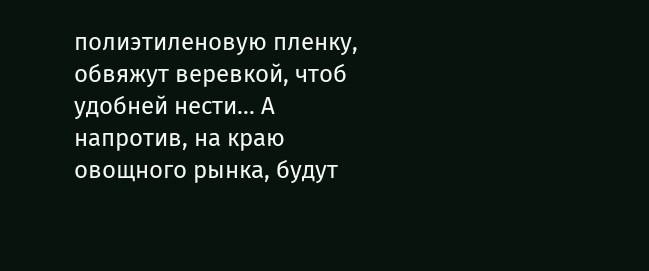полиэтиленовую пленку, обвяжут веревкой, чтоб удобней нести... А напротив, на краю овощного рынка, будут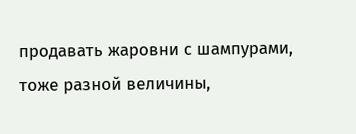продавать жаровни с шампурами, тоже разной величины,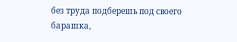без труда подберешь под своего барашка,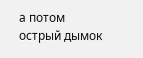а потом острый дымок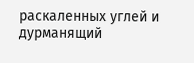раскаленных углей и дурманящий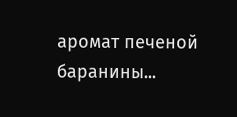аромат печеной баранины...